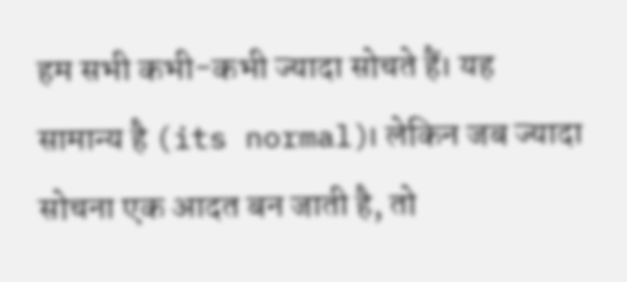हम सभी कभी-कभी ज्यादा सोचते हैं। यह सामान्य है (its normal)। लेकिन जब ज्यादा सोचना एक आदत बन जाती है, तो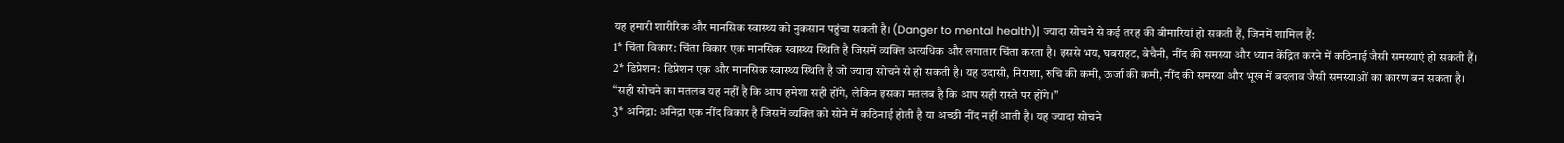यह हमारी शारीरिक और मानसिक स्वास्थ्य को नुकसान पहुंचा सकती है। (Danger to mental health)| ज्यादा सोचने से कई तरह की बीमारियां हो सकती हैं, जिनमें शामिल हैं:
1* चिंता विकार: चिंता विकार एक मानसिक स्वास्थ्य स्थिति है जिसमें व्यक्ति अत्यधिक और लगातार चिंता करता है। इससे भय, घबराहट, बेचैनी, नींद की समस्या और ध्यान केंद्रित करने में कठिनाई जैसी समस्याएं हो सकती हैं।
2* डिप्रेशन: डिप्रेशन एक और मानसिक स्वास्थ्य स्थिति है जो ज्यादा सोचने से हो सकती है। यह उदासी, निराशा, रुचि की कमी, ऊर्जा की कमी, नींद की समस्या और भूख में बदलाव जैसी समस्याओं का कारण बन सकता है।
“सही सोचने का मतलब यह नहीं है कि आप हमेशा सही होंगे, लेकिन इसका मतलब है कि आप सही रास्ते पर होंगे।”
3* अनिद्रा: अनिद्रा एक नींद विकार है जिसमें व्यक्ति को सोने में कठिनाई होती है या अच्छी नींद नहीं आती है। यह ज्यादा सोचने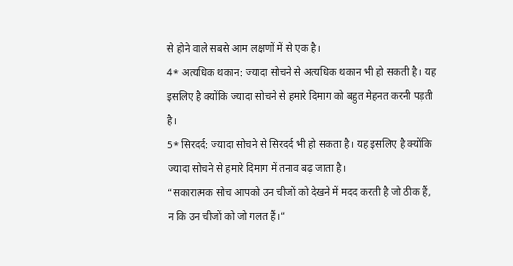से होने वाले सबसे आम लक्षणों में से एक है।
4* अत्यधिक थकान: ज्यादा सोचने से अत्यधिक थकान भी हो सकती है। यह इसलिए है क्योंकि ज्यादा सोचने से हमारे दिमाग को बहुत मेहनत करनी पड़ती है।
5* सिरदर्द: ज्यादा सोचने से सिरदर्द भी हो सकता है। यह इसलिए है क्योंकि ज्यादा सोचने से हमारे दिमाग में तनाव बढ़ जाता है।
“सकारात्मक सोच आपको उन चीजों को देखने में मदद करती है जो ठीक हैं, न कि उन चीजों को जो गलत हैं।”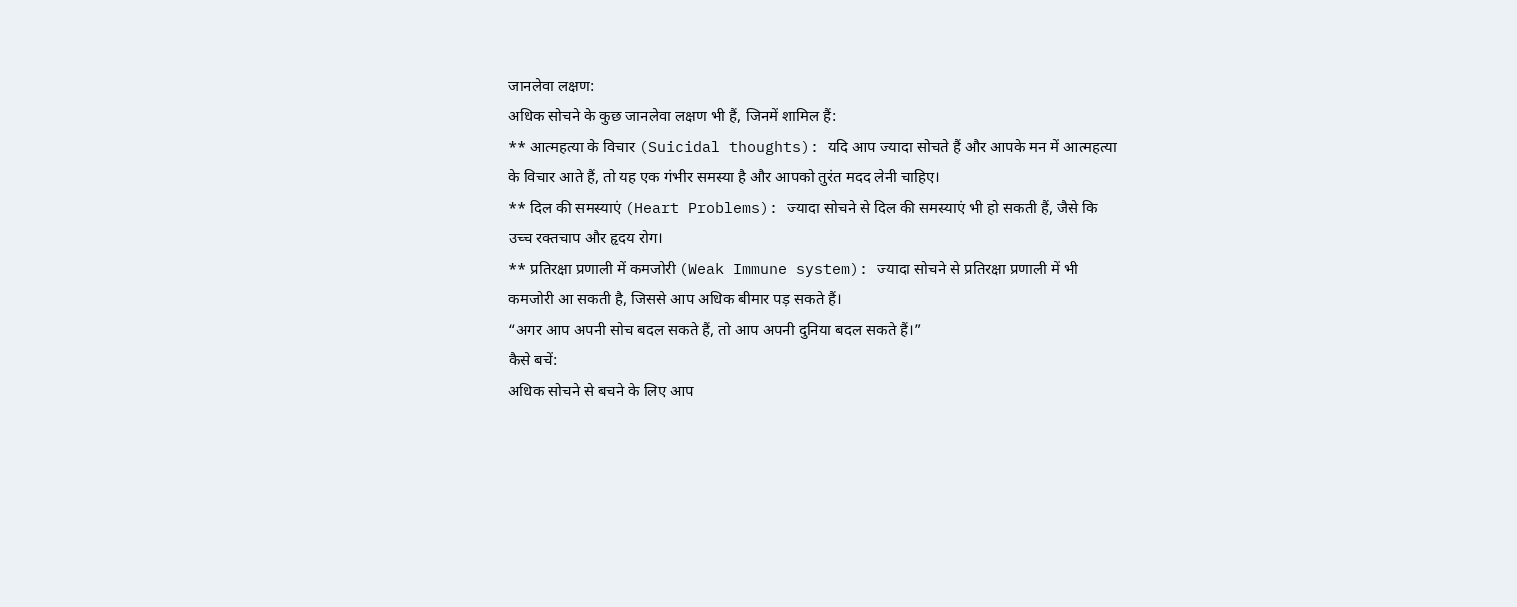जानलेवा लक्षण:
अधिक सोचने के कुछ जानलेवा लक्षण भी हैं, जिनमें शामिल हैं:
** आत्महत्या के विचार (Suicidal thoughts): यदि आप ज्यादा सोचते हैं और आपके मन में आत्महत्या के विचार आते हैं, तो यह एक गंभीर समस्या है और आपको तुरंत मदद लेनी चाहिए।
** दिल की समस्याएं (Heart Problems): ज्यादा सोचने से दिल की समस्याएं भी हो सकती हैं, जैसे कि उच्च रक्तचाप और हृदय रोग।
** प्रतिरक्षा प्रणाली में कमजोरी (Weak Immune system): ज्यादा सोचने से प्रतिरक्षा प्रणाली में भी कमजोरी आ सकती है, जिससे आप अधिक बीमार पड़ सकते हैं।
“अगर आप अपनी सोच बदल सकते हैं, तो आप अपनी दुनिया बदल सकते हैं।”
कैसे बचें:
अधिक सोचने से बचने के लिए आप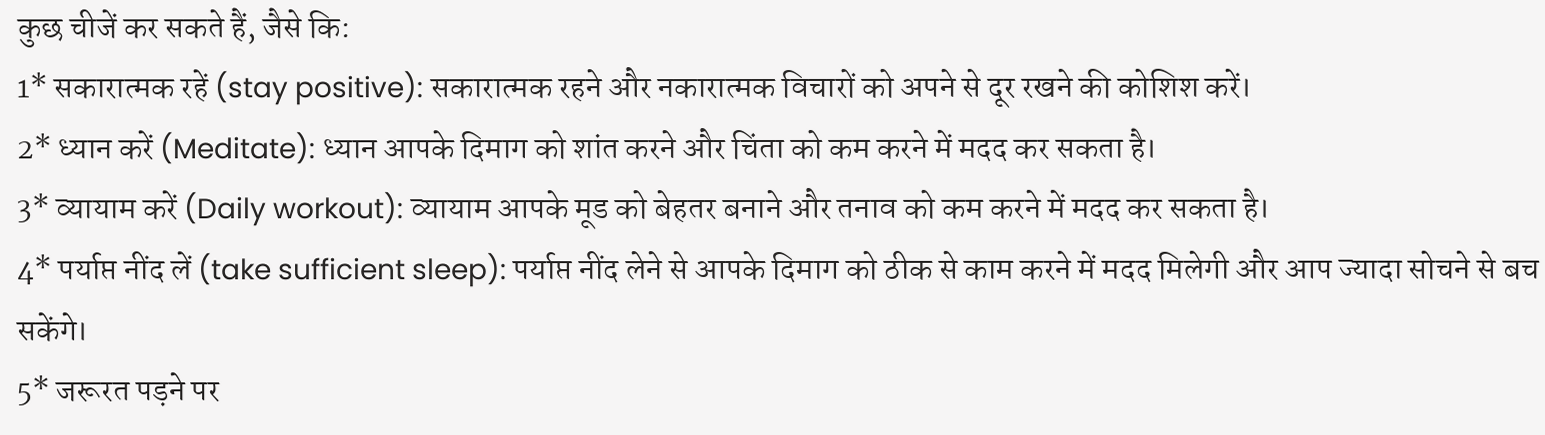कुछ चीजें कर सकते हैं, जैसे कि:
1* सकारात्मक रहें (stay positive): सकारात्मक रहने और नकारात्मक विचारों को अपने से दूर रखने की कोशिश करें।
2* ध्यान करें (Meditate): ध्यान आपके दिमाग को शांत करने और चिंता को कम करने में मदद कर सकता है।
3* व्यायाम करें (Daily workout): व्यायाम आपके मूड को बेहतर बनाने और तनाव को कम करने में मदद कर सकता है।
4* पर्याप्त नींद लें (take sufficient sleep): पर्याप्त नींद लेने से आपके दिमाग को ठीक से काम करने में मदद मिलेगी और आप ज्यादा सोचने से बच सकेंगे।
5* जरूरत पड़ने पर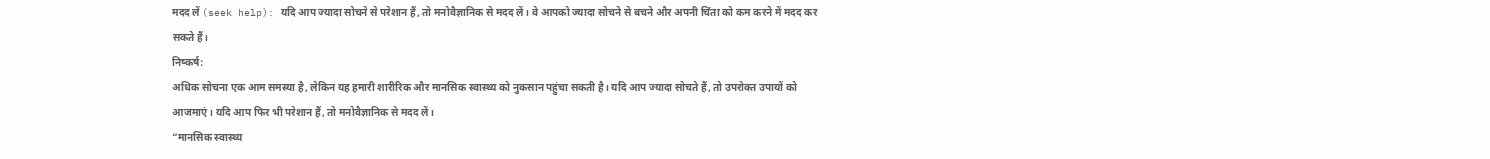मदद लें (seek help): यदि आप ज्यादा सोचने से परेशान हैं, तो मनोवैज्ञानिक से मदद लें। वे आपको ज्यादा सोचने से बचने और अपनी चिंता को कम करने में मदद कर सकते हैं।
निष्कर्ष:
अधिक सोचना एक आम समस्या है, लेकिन यह हमारी शारीरिक और मानसिक स्वास्थ्य को नुकसान पहुंचा सकती है। यदि आप ज्यादा सोचते हैं, तो उपरोक्त उपायों को आजमाएं। यदि आप फिर भी परेशान हैं, तो मनोवैज्ञानिक से मदद लें।
“मानसिक स्वास्थ्य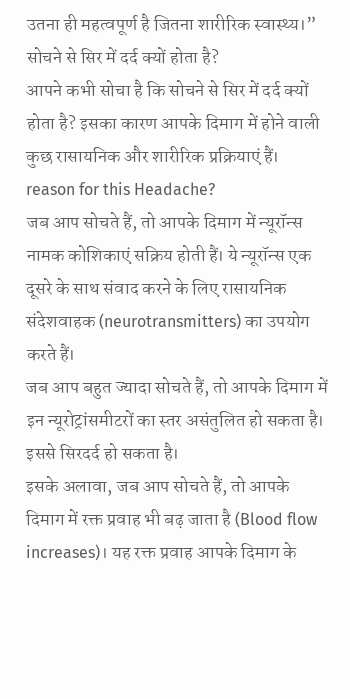उतना ही महत्वपूर्ण है जितना शारीरिक स्वास्थ्य।”
सोचने से सिर में दर्द क्यों होता है?
आपने कभी सोचा है कि सोचने से सिर में दर्द क्यों होता है? इसका कारण आपके दिमाग में होने वाली कुछ रासायनिक और शारीरिक प्रक्रियाएं हैं। reason for this Headache?
जब आप सोचते हैं, तो आपके दिमाग में न्यूरॉन्स नामक कोशिकाएं सक्रिय होती हैं। ये न्यूरॉन्स एक दूसरे के साथ संवाद करने के लिए रासायनिक संदेशवाहक (neurotransmitters) का उपयोग करते हैं।
जब आप बहुत ज्यादा सोचते हैं, तो आपके दिमाग में इन न्यूरोट्रांसमीटरों का स्तर असंतुलित हो सकता है। इससे सिरदर्द हो सकता है।
इसके अलावा, जब आप सोचते हैं, तो आपके दिमाग में रक्त प्रवाह भी बढ़ जाता है (Blood flow increases)। यह रक्त प्रवाह आपके दिमाग के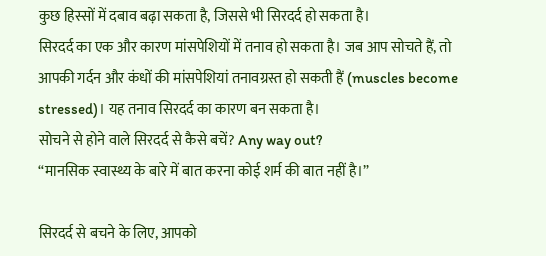कुछ हिस्सों में दबाव बढ़ा सकता है, जिससे भी सिरदर्द हो सकता है।
सिरदर्द का एक और कारण मांसपेशियों में तनाव हो सकता है। जब आप सोचते हैं, तो आपकी गर्दन और कंधों की मांसपेशियां तनावग्रस्त हो सकती हैं (muscles become stressed)। यह तनाव सिरदर्द का कारण बन सकता है।
सोचने से होने वाले सिरदर्द से कैसे बचें? Any way out?
“मानसिक स्वास्थ्य के बारे में बात करना कोई शर्म की बात नहीं है।”

सिरदर्द से बचने के लिए, आपको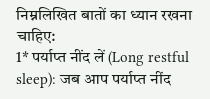निम्नलिखित बातों का ध्यान रखना चाहिए:
1* पर्याप्त नींद लें (Long restful sleep): जब आप पर्याप्त नींद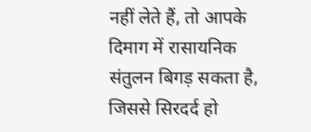नहीं लेते हैं, तो आपके दिमाग में रासायनिक संतुलन बिगड़ सकता है, जिससे सिरदर्द हो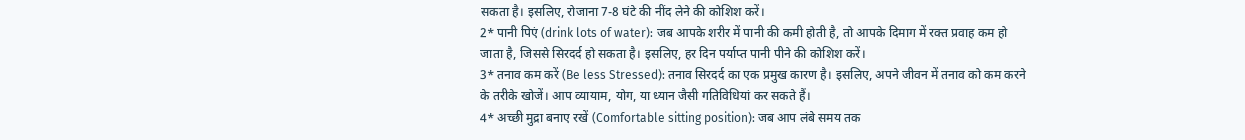सकता है। इसलिए, रोजाना 7-8 घंटे की नींद लेने की कोशिश करें।
2* पानी पिएं (drink lots of water): जब आपके शरीर में पानी की कमी होती है, तो आपके दिमाग में रक्त प्रवाह कम हो जाता है, जिससे सिरदर्द हो सकता है। इसलिए, हर दिन पर्याप्त पानी पीने की कोशिश करें।
3* तनाव कम करें (Be less Stressed): तनाव सिरदर्द का एक प्रमुख कारण है। इसलिए, अपने जीवन में तनाव को कम करने के तरीके खोजें। आप व्यायाम, योग, या ध्यान जैसी गतिविधियां कर सकते हैं।
4* अच्छी मुद्रा बनाए रखें (Comfortable sitting position): जब आप लंबे समय तक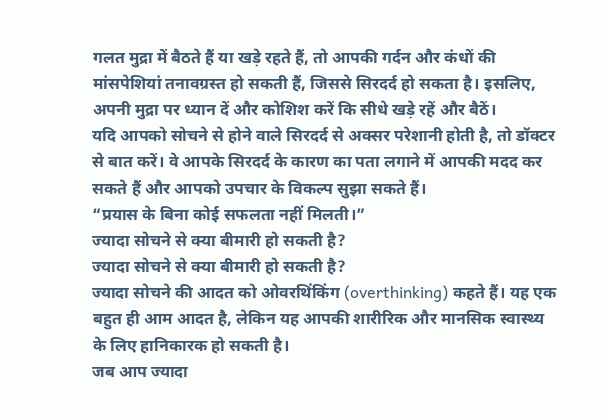गलत मुद्रा में बैठते हैं या खड़े रहते हैं, तो आपकी गर्दन और कंधों की मांसपेशियां तनावग्रस्त हो सकती हैं, जिससे सिरदर्द हो सकता है। इसलिए, अपनी मुद्रा पर ध्यान दें और कोशिश करें कि सीधे खड़े रहें और बैठें।
यदि आपको सोचने से होने वाले सिरदर्द से अक्सर परेशानी होती है, तो डॉक्टर से बात करें। वे आपके सिरदर्द के कारण का पता लगाने में आपकी मदद कर सकते हैं और आपको उपचार के विकल्प सुझा सकते हैं।
“प्रयास के बिना कोई सफलता नहीं मिलती।”
ज्यादा सोचने से क्या बीमारी हो सकती है?
ज्यादा सोचने से क्या बीमारी हो सकती है?
ज्यादा सोचने की आदत को ओवरथिंकिंग (overthinking) कहते हैं। यह एक बहुत ही आम आदत है, लेकिन यह आपकी शारीरिक और मानसिक स्वास्थ्य के लिए हानिकारक हो सकती है।
जब आप ज्यादा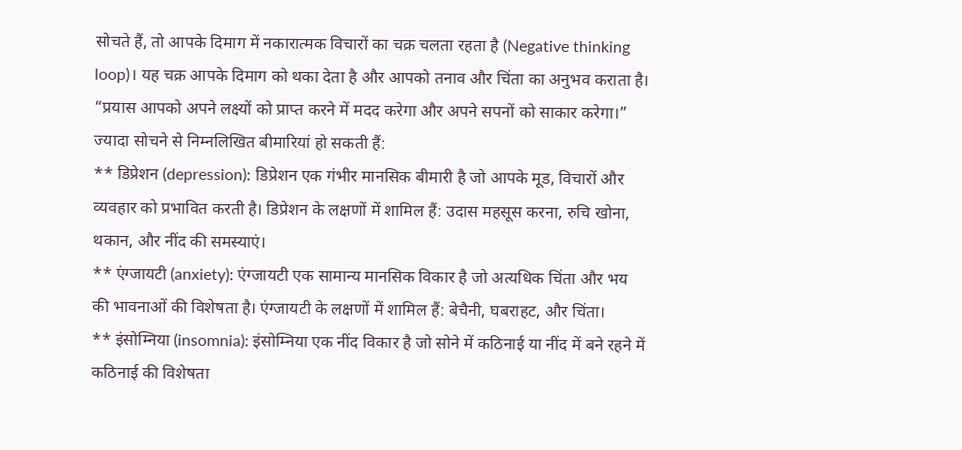सोचते हैं, तो आपके दिमाग में नकारात्मक विचारों का चक्र चलता रहता है (Negative thinking loop)। यह चक्र आपके दिमाग को थका देता है और आपको तनाव और चिंता का अनुभव कराता है।
“प्रयास आपको अपने लक्ष्यों को प्राप्त करने में मदद करेगा और अपने सपनों को साकार करेगा।”
ज्यादा सोचने से निम्नलिखित बीमारियां हो सकती हैं:
** डिप्रेशन (depression): डिप्रेशन एक गंभीर मानसिक बीमारी है जो आपके मूड, विचारों और व्यवहार को प्रभावित करती है। डिप्रेशन के लक्षणों में शामिल हैं: उदास महसूस करना, रुचि खोना, थकान, और नींद की समस्याएं।
** एंग्जायटी (anxiety): एंग्जायटी एक सामान्य मानसिक विकार है जो अत्यधिक चिंता और भय की भावनाओं की विशेषता है। एंग्जायटी के लक्षणों में शामिल हैं: बेचैनी, घबराहट, और चिंता।
** इंसोम्निया (insomnia): इंसोम्निया एक नींद विकार है जो सोने में कठिनाई या नींद में बने रहने में कठिनाई की विशेषता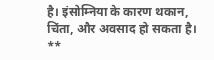है। इंसोम्निया के कारण थकान, चिंता, और अवसाद हो सकता है।
**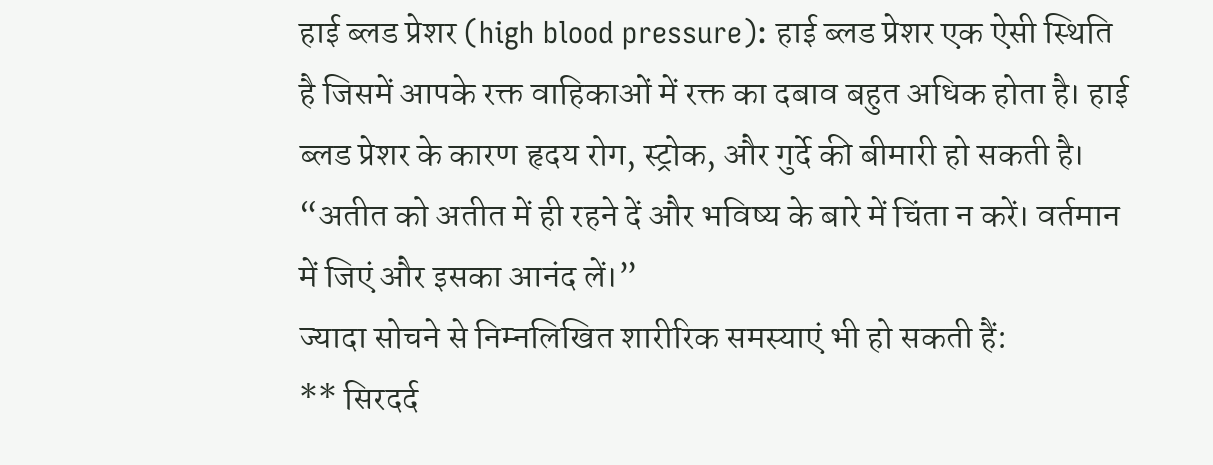हाई ब्लड प्रेशर (high blood pressure): हाई ब्लड प्रेशर एक ऐसी स्थिति है जिसमें आपके रक्त वाहिकाओं में रक्त का दबाव बहुत अधिक होता है। हाई ब्लड प्रेशर के कारण हृदय रोग, स्ट्रोक, और गुर्दे की बीमारी हो सकती है।
“अतीत को अतीत में ही रहने दें और भविष्य के बारे में चिंता न करें। वर्तमान में जिएं और इसका आनंद लें।”
ज्यादा सोचने से निम्नलिखित शारीरिक समस्याएं भी हो सकती हैं:
** सिरदर्द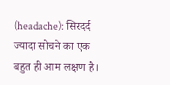(headache): सिरदर्द ज्यादा सोचने का एक बहुत ही आम लक्षण है।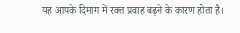यह आपके दिमाग में रक्त प्रवाह बढ़ने के कारण होता है।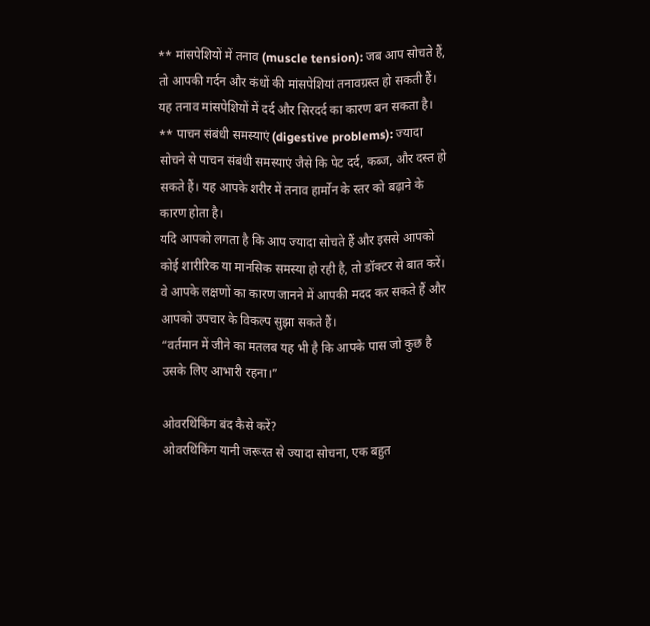** मांसपेशियों में तनाव (muscle tension): जब आप सोचते हैं, तो आपकी गर्दन और कंधों की मांसपेशियां तनावग्रस्त हो सकती हैं। यह तनाव मांसपेशियों में दर्द और सिरदर्द का कारण बन सकता है।
** पाचन संबंधी समस्याएं (digestive problems): ज्यादा सोचने से पाचन संबंधी समस्याएं जैसे कि पेट दर्द, कब्ज, और दस्त हो सकते हैं। यह आपके शरीर में तनाव हार्मोन के स्तर को बढ़ाने के कारण होता है।
यदि आपको लगता है कि आप ज्यादा सोचते हैं और इससे आपको कोई शारीरिक या मानसिक समस्या हो रही है, तो डॉक्टर से बात करें। वे आपके लक्षणों का कारण जानने में आपकी मदद कर सकते हैं और आपको उपचार के विकल्प सुझा सकते हैं।
“वर्तमान में जीने का मतलब यह भी है कि आपके पास जो कुछ है उसके लिए आभारी रहना।”

ओवरथिंकिंग बंद कैसे करें?
ओवरथिंकिंग यानी जरूरत से ज्यादा सोचना, एक बहुत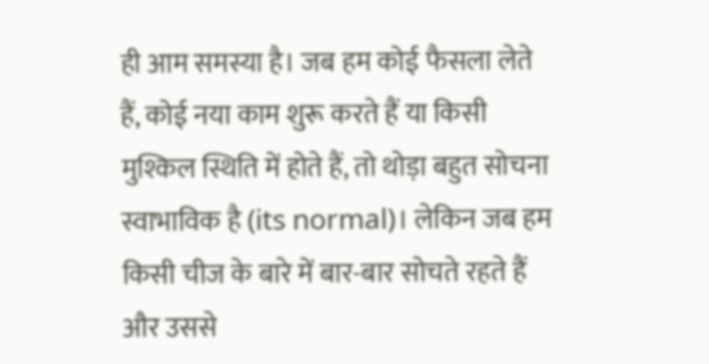ही आम समस्या है। जब हम कोई फैसला लेते हैं, कोई नया काम शुरू करते हैं या किसी मुश्किल स्थिति में होते हैं, तो थोड़ा बहुत सोचना स्वाभाविक है (its normal)। लेकिन जब हम किसी चीज के बारे में बार-बार सोचते रहते हैं और उससे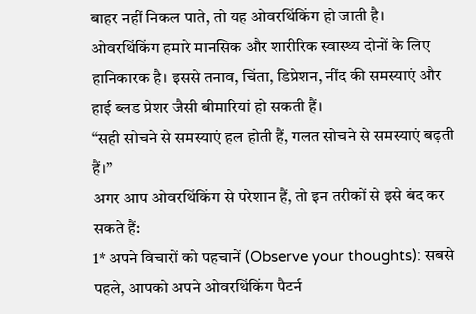बाहर नहीं निकल पाते, तो यह ओवरथिंकिंग हो जाती है।
ओवरथिंकिंग हमारे मानसिक और शारीरिक स्वास्थ्य दोनों के लिए हानिकारक है। इससे तनाव, चिंता, डिप्रेशन, नींद की समस्याएं और हाई ब्लड प्रेशर जैसी बीमारियां हो सकती हैं।
“सही सोचने से समस्याएं हल होती हैं, गलत सोचने से समस्याएं बढ़ती हैं।”
अगर आप ओवरथिंकिंग से परेशान हैं, तो इन तरीकों से इसे बंद कर सकते हैं:
1* अपने विचारों को पहचानें (Observe your thoughts): सबसे पहले, आपको अपने ओवरथिंकिंग पैटर्न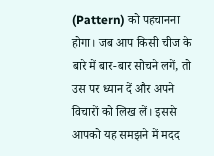(Pattern) को पहचानना होगा। जब आप किसी चीज के बारे में बार-बार सोचने लगें, तो उस पर ध्यान दें और अपने विचारों को लिख लें। इससे आपको यह समझने में मदद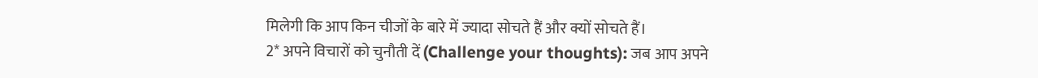मिलेगी कि आप किन चीजों के बारे में ज्यादा सोचते हैं और क्यों सोचते हैं।
2* अपने विचारों को चुनौती दें (Challenge your thoughts): जब आप अपने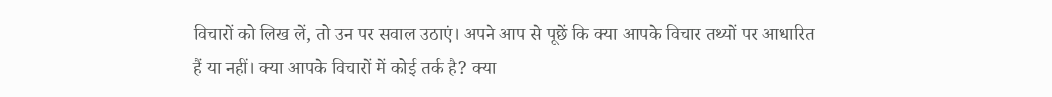विचारों को लिख लें, तो उन पर सवाल उठाएं। अपने आप से पूछें कि क्या आपके विचार तथ्यों पर आधारित हैं या नहीं। क्या आपके विचारों में कोई तर्क है? क्या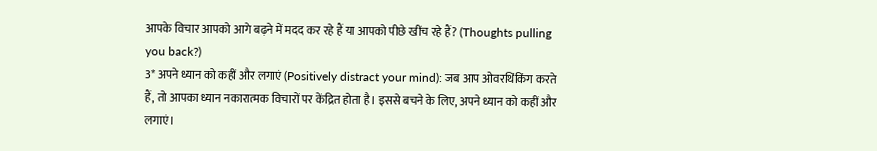आपके विचार आपको आगे बढ़ने में मदद कर रहे हैं या आपको पीछे खींच रहे हैं? (Thoughts pulling you back?)
3* अपने ध्यान को कहीं और लगाएं (Positively distract your mind): जब आप ओवरथिंकिंग करते हैं, तो आपका ध्यान नकारात्मक विचारों पर केंद्रित होता है। इससे बचने के लिए, अपने ध्यान को कहीं और लगाएं।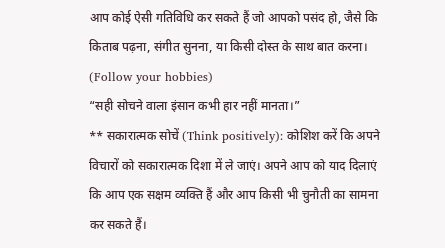आप कोई ऐसी गतिविधि कर सकते हैं जो आपको पसंद हो, जैसे कि किताब पढ़ना, संगीत सुनना, या किसी दोस्त के साथ बात करना। (Follow your hobbies)
“सही सोचने वाला इंसान कभी हार नहीं मानता।”
** सकारात्मक सोचें (Think positively): कोशिश करें कि अपने विचारों को सकारात्मक दिशा में ले जाएं। अपने आप को याद दिलाएं कि आप एक सक्षम व्यक्ति हैं और आप किसी भी चुनौती का सामना कर सकते हैं।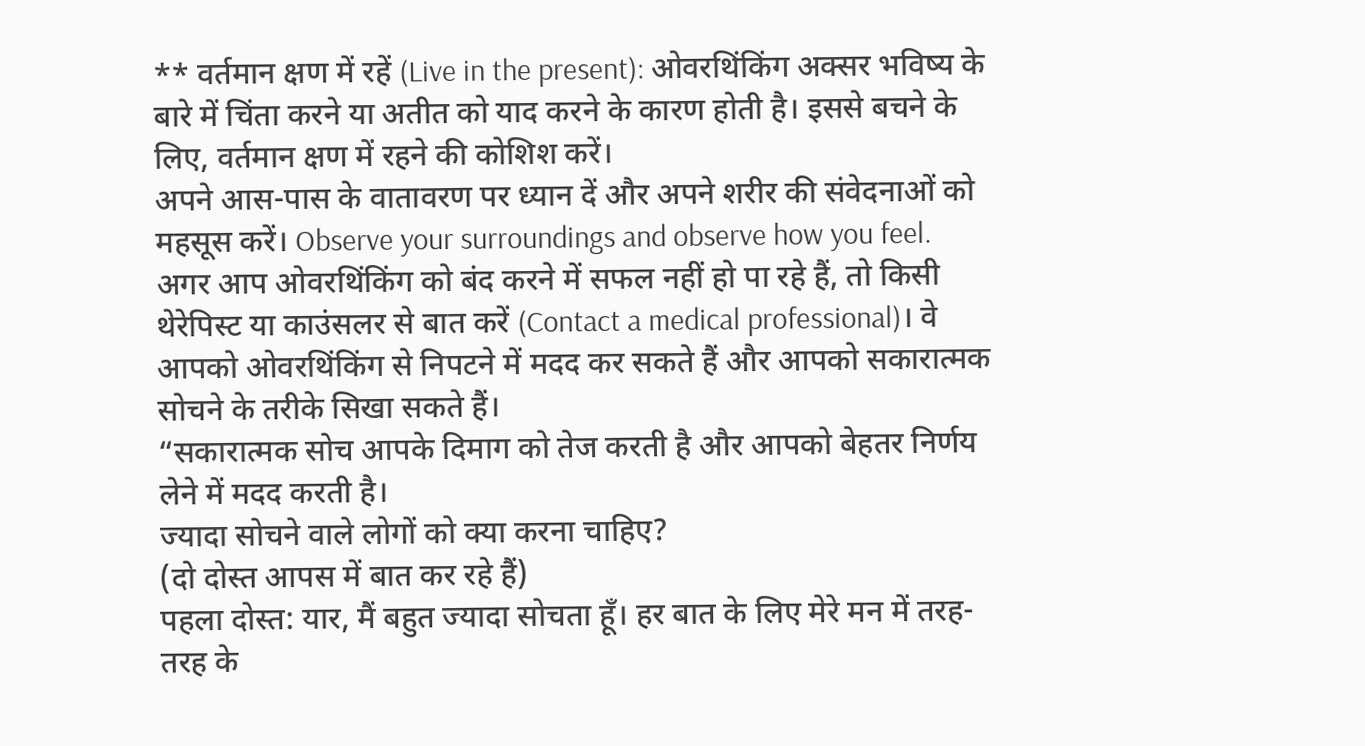** वर्तमान क्षण में रहें (Live in the present): ओवरथिंकिंग अक्सर भविष्य के बारे में चिंता करने या अतीत को याद करने के कारण होती है। इससे बचने के लिए, वर्तमान क्षण में रहने की कोशिश करें।
अपने आस-पास के वातावरण पर ध्यान दें और अपने शरीर की संवेदनाओं को महसूस करें। Observe your surroundings and observe how you feel.
अगर आप ओवरथिंकिंग को बंद करने में सफल नहीं हो पा रहे हैं, तो किसी थेरेपिस्ट या काउंसलर से बात करें (Contact a medical professional)। वे आपको ओवरथिंकिंग से निपटने में मदद कर सकते हैं और आपको सकारात्मक सोचने के तरीके सिखा सकते हैं।
“सकारात्मक सोच आपके दिमाग को तेज करती है और आपको बेहतर निर्णय लेने में मदद करती है।
ज्यादा सोचने वाले लोगों को क्या करना चाहिए?
(दो दोस्त आपस में बात कर रहे हैं)
पहला दोस्त: यार, मैं बहुत ज्यादा सोचता हूँ। हर बात के लिए मेरे मन में तरह-तरह के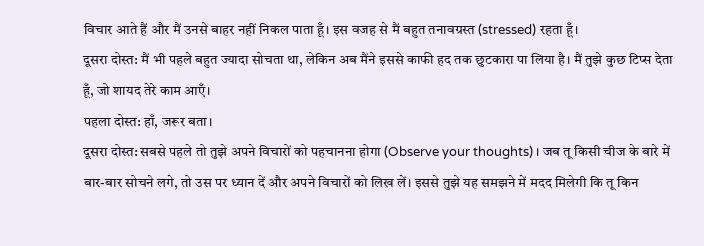विचार आते हैं और मैं उनसे बाहर नहीं निकल पाता हूँ। इस वजह से मैं बहुत तनावग्रस्त (stressed) रहता हूँ।
दूसरा दोस्त: मैं भी पहले बहुत ज्यादा सोचता था, लेकिन अब मैंने इससे काफी हद तक छुटकारा पा लिया है। मैं तुझे कुछ टिप्स देता हूँ, जो शायद तेरे काम आएँ।
पहला दोस्त: हाँ, जरूर बता।
दूसरा दोस्त: सबसे पहले तो तुझे अपने विचारों को पहचानना होगा (Observe your thoughts)। जब तू किसी चीज के बारे में बार-बार सोचने लगे, तो उस पर ध्यान दें और अपने विचारों को लिख लें। इससे तुझे यह समझने में मदद मिलेगी कि तू किन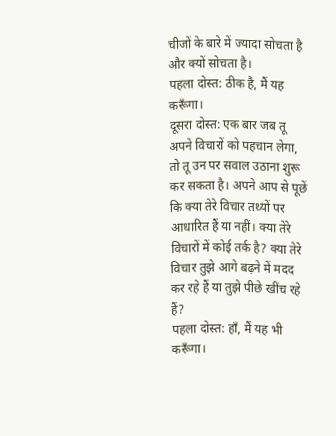चीजों के बारे में ज्यादा सोचता है और क्यों सोचता है।
पहला दोस्त: ठीक है, मैं यह करूँगा।
दूसरा दोस्त: एक बार जब तू अपने विचारों को पहचान लेगा, तो तू उन पर सवाल उठाना शुरू कर सकता है। अपने आप से पूछें कि क्या तेरे विचार तथ्यों पर आधारित हैं या नहीं। क्या तेरे विचारों में कोई तर्क है? क्या तेरे विचार तुझे आगे बढ़ने में मदद कर रहे हैं या तुझे पीछे खींच रहे हैं?
पहला दोस्त: हाँ, मैं यह भी करूँगा।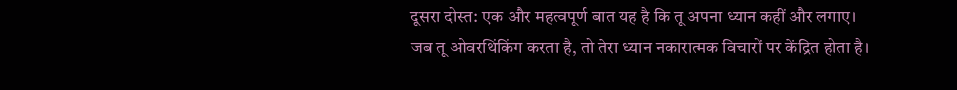दूसरा दोस्त: एक और महत्वपूर्ण बात यह है कि तू अपना ध्यान कहीं और लगाए। जब तू ओवरथिंकिंग करता है, तो तेरा ध्यान नकारात्मक विचारों पर केंद्रित होता है।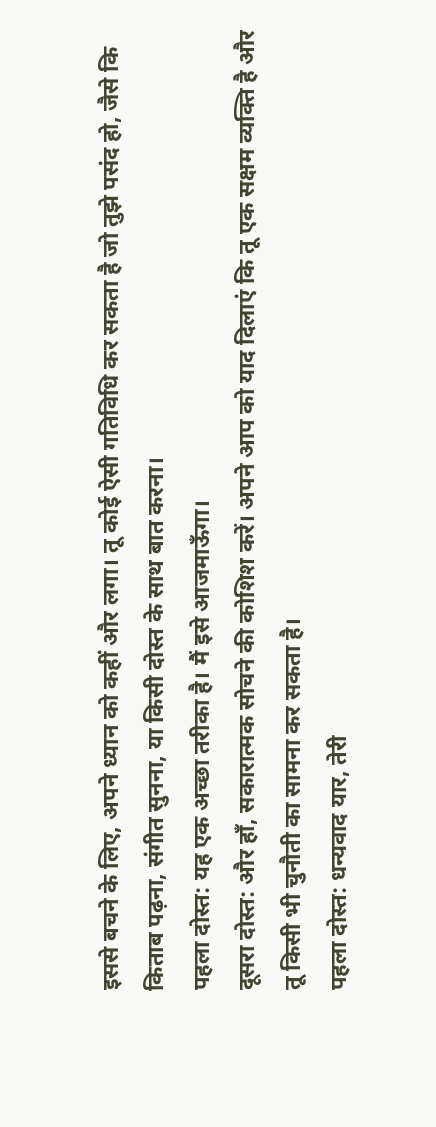इससे बचने के लिए, अपने ध्यान को कहीं और लगा। तू कोई ऐसी गतिविधि कर सकता है जो तुझे पसंद हो, जैसे कि किताब पढ़ना, संगीत सुनना, या किसी दोस्त के साथ बात करना।
पहला दोस्त: यह एक अच्छा तरीका है। मैं इसे आजमाऊँगा।
दूसरा दोस्त: और हाँ, सकारात्मक सोचने की कोशिश करें। अपने आप को याद दिलाएं कि तू एक सक्षम व्यक्ति है और तू किसी भी चुनौती का सामना कर सकता है।
पहला दोस्त: धन्यवाद यार, तेरी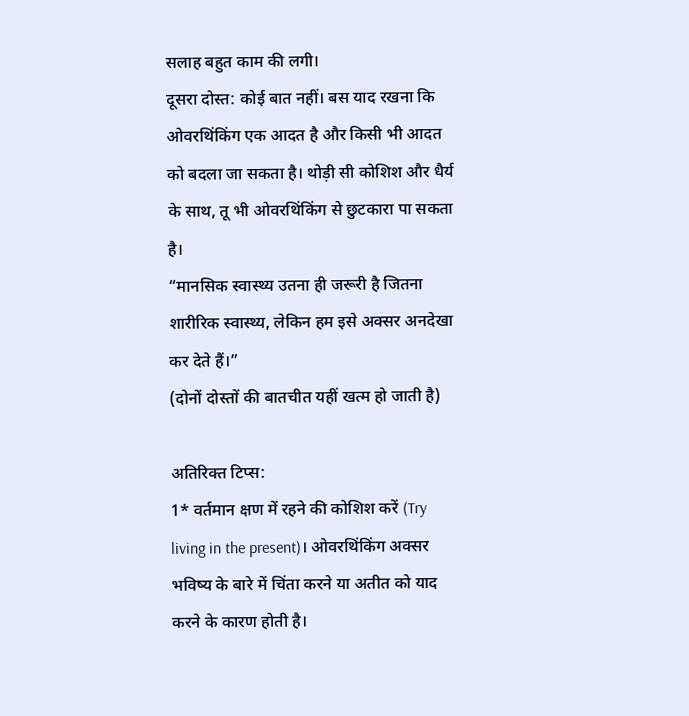सलाह बहुत काम की लगी।
दूसरा दोस्त: कोई बात नहीं। बस याद रखना कि ओवरथिंकिंग एक आदत है और किसी भी आदत को बदला जा सकता है। थोड़ी सी कोशिश और धैर्य के साथ, तू भी ओवरथिंकिंग से छुटकारा पा सकता है।
“मानसिक स्वास्थ्य उतना ही जरूरी है जितना शारीरिक स्वास्थ्य, लेकिन हम इसे अक्सर अनदेखा कर देते हैं।”
(दोनों दोस्तों की बातचीत यहीं खत्म हो जाती है)

अतिरिक्त टिप्स:
1* वर्तमान क्षण में रहने की कोशिश करें (Try living in the present)। ओवरथिंकिंग अक्सर भविष्य के बारे में चिंता करने या अतीत को याद करने के कारण होती है।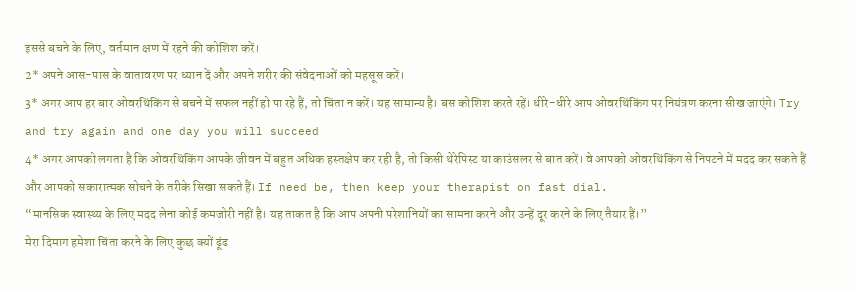इससे बचने के लिए, वर्तमान क्षण में रहने की कोशिश करें।
2* अपने आस-पास के वातावरण पर ध्यान दें और अपने शरीर की संवेदनाओं को महसूस करें।
3* अगर आप हर बार ओवरथिंकिंग से बचने में सफल नहीं हो पा रहे हैं, तो चिंता न करें। यह सामान्य है। बस कोशिश करते रहें। धीरे-धीरे आप ओवरथिंकिंग पर नियंत्रण करना सीख जाएंगे। Try and try again and one day you will succeed
4* अगर आपको लगता है कि ओवरथिंकिंग आपके जीवन में बहुत अधिक हस्तक्षेप कर रही है, तो किसी थेरेपिस्ट या काउंसलर से बात करें। वे आपको ओवरथिंकिंग से निपटने में मदद कर सकते हैं और आपको सकारात्मक सोचने के तरीके सिखा सकते हैं। If need be, then keep your therapist on fast dial.
“मानसिक स्वास्थ्य के लिए मदद लेना कोई कमजोरी नहीं है। यह ताकत है कि आप अपनी परेशानियों का सामना करने और उन्हें दूर करने के लिए तैयार हैं।”
मेरा दिमाग हमेशा चिंता करने के लिए कुछ क्यों ढूंढ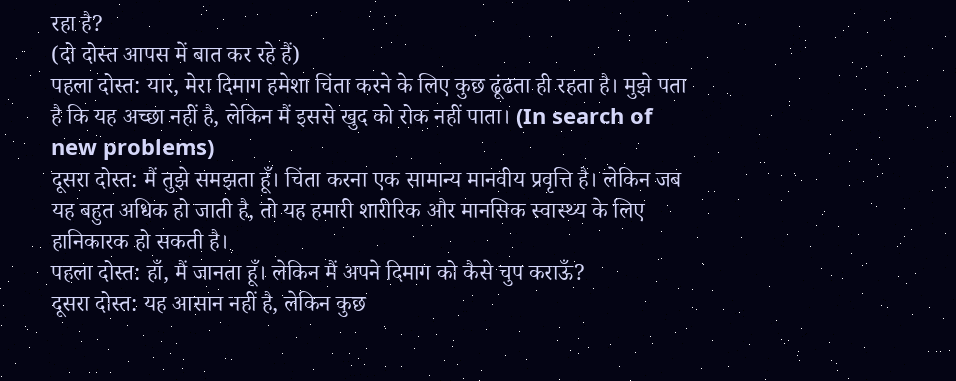रहा है?
(दो दोस्त आपस में बात कर रहे हैं)
पहला दोस्त: यार, मेरा दिमाग हमेशा चिंता करने के लिए कुछ ढूंढता ही रहता है। मुझे पता है कि यह अच्छा नहीं है, लेकिन मैं इससे खुद को रोक नहीं पाता। (In search of new problems)
दूसरा दोस्त: मैं तुझे समझता हूँ। चिंता करना एक सामान्य मानवीय प्रवृत्ति है। लेकिन जब यह बहुत अधिक हो जाती है, तो यह हमारी शारीरिक और मानसिक स्वास्थ्य के लिए हानिकारक हो सकती है।
पहला दोस्त: हाँ, मैं जानता हूँ। लेकिन मैं अपने दिमाग को कैसे चुप कराऊँ?
दूसरा दोस्त: यह आसान नहीं है, लेकिन कुछ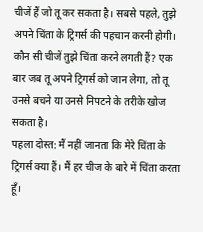चीजें हैं जो तू कर सकता है। सबसे पहले, तुझे अपने चिंता के ट्रिगर्स की पहचान करनी होगी। कौन सी चीजें तुझे चिंता करने लगती हैं? एक बार जब तू अपने ट्रिगर्स को जान लेगा, तो तू उनसे बचने या उनसे निपटने के तरीके खोज सकता है।
पहला दोस्त: मैं नहीं जानता कि मेरे चिंता के ट्रिगर्स क्या हैं। मैं हर चीज के बारे में चिंता करता हूँ।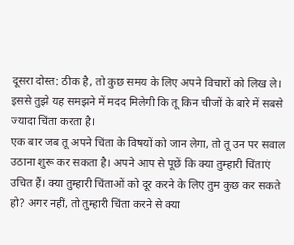दूसरा दोस्त: ठीक है, तो कुछ समय के लिए अपने विचारों को लिख ले। इससे तुझे यह समझने में मदद मिलेगी कि तू किन चीजों के बारे में सबसे ज्यादा चिंता करता है।
एक बार जब तू अपने चिंता के विषयों को जान लेगा, तो तू उन पर सवाल उठाना शुरू कर सकता है। अपने आप से पूछें कि क्या तुम्हारी चिंताएं उचित हैं। क्या तुम्हारी चिंताओं को दूर करने के लिए तुम कुछ कर सकते हो? अगर नहीं, तो तुम्हारी चिंता करने से क्या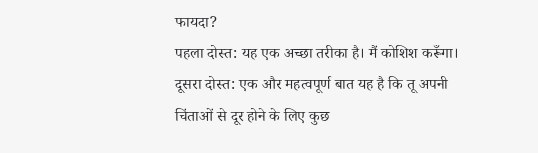फायदा?
पहला दोस्त: यह एक अच्छा तरीका है। मैं कोशिश करूँगा।
दूसरा दोस्त: एक और महत्वपूर्ण बात यह है कि तू अपनी चिंताओं से दूर होने के लिए कुछ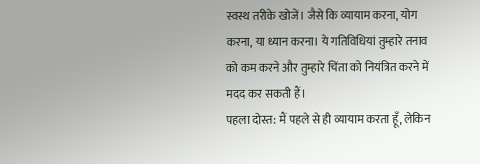स्वस्थ तरीके खोजें। जैसे कि व्यायाम करना, योग करना, या ध्यान करना। ये गतिविधियां तुम्हारे तनाव को कम करने और तुम्हारे चिंता को नियंत्रित करने में मदद कर सकती हैं।
पहला दोस्त: मैं पहले से ही व्यायाम करता हूँ, लेकिन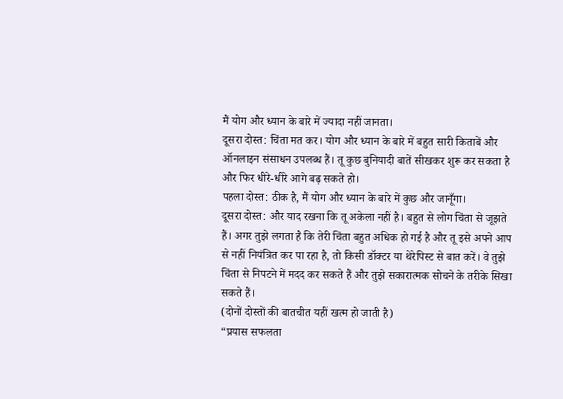मैं योग और ध्यान के बारे में ज्यादा नहीं जानता।
दूसरा दोस्त: चिंता मत कर। योग और ध्यान के बारे में बहुत सारी किताबें और ऑनलाइन संसाधन उपलब्ध हैं। तू कुछ बुनियादी बातें सीखकर शुरू कर सकता है और फिर धीरे-धीरे आगे बढ़ सकते हो।
पहला दोस्त: ठीक है, मैं योग और ध्यान के बारे में कुछ और जानूँगा।
दूसरा दोस्त: और याद रखना कि तू अकेला नहीं है। बहुत से लोग चिंता से जूझते हैं। अगर तुझे लगता है कि तेरी चिंता बहुत अधिक हो गई है और तू इसे अपने आप से नहीं नियंत्रित कर पा रहा है, तो किसी डॉक्टर या थेरेपिस्ट से बात करें। वे तुझे चिंता से निपटने में मदद कर सकते हैं और तुझे सकारात्मक सोचने के तरीके सिखा सकते हैं।
(दोनों दोस्तों की बातचीत यहीं खत्म हो जाती है)
“प्रयास सफलता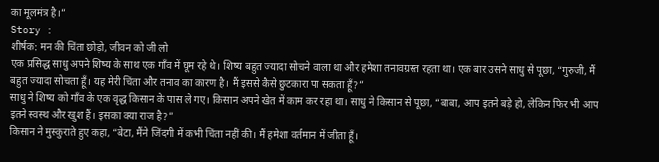का मूलमंत्र है।”
Story :
शीर्षक: मन की चिंता छोड़ो, जीवन को जी लो
एक प्रसिद्ध साधु अपने शिष्य के साथ एक गाँव में घूम रहे थे। शिष्य बहुत ज्यादा सोचने वाला था और हमेशा तनावग्रस्त रहता था। एक बार उसने साधु से पूछा, “गुरुजी, मैं बहुत ज्यादा सोचता हूँ। यह मेरी चिंता और तनाव का कारण है। मैं इससे कैसे छुटकारा पा सकता हूँ?”
साधु ने शिष्य को गाँव के एक वृद्ध किसान के पास ले गए। किसान अपने खेत में काम कर रहा था। साधु ने किसान से पूछा, “बाबा, आप इतने बड़े हो, लेकिन फिर भी आप इतने स्वस्थ और खुश हैं। इसका क्या राज है?”
किसान ने मुस्कुराते हुए कहा, “बेटा, मैंने जिंदगी में कभी चिंता नहीं की। मैं हमेशा वर्तमान में जीता हूँ।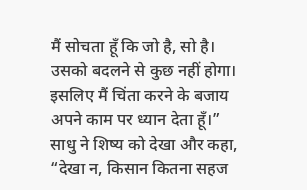मैं सोचता हूँ कि जो है, सो है। उसको बदलने से कुछ नहीं होगा। इसलिए मैं चिंता करने के बजाय अपने काम पर ध्यान देता हूँ।”
साधु ने शिष्य को देखा और कहा, “देखा न, किसान कितना सहज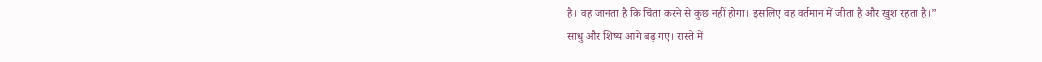है। वह जानता है कि चिंता करने से कुछ नहीं होगा। इसलिए वह वर्तमान में जीता है और खुश रहता है।”
साधु और शिष्य आगे बढ़ गए। रास्ते में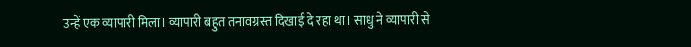उन्हें एक व्यापारी मिला। व्यापारी बहुत तनावग्रस्त दिखाई दे रहा था। साधु ने व्यापारी से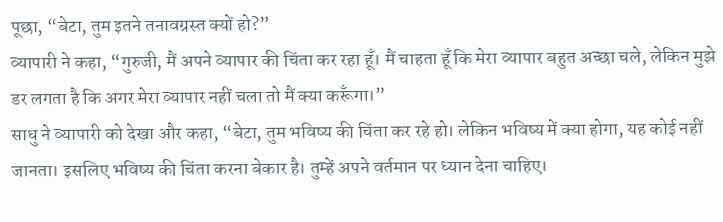पूछा, “बेटा, तुम इतने तनावग्रस्त क्यों हो?”
व्यापारी ने कहा, “गुरुजी, मैं अपने व्यापार की चिंता कर रहा हूँ। मैं चाहता हूँ कि मेरा व्यापार बहुत अच्छा चले, लेकिन मुझे डर लगता है कि अगर मेरा व्यापार नहीं चला तो मैं क्या करूँगा।”
साधु ने व्यापारी को देखा और कहा, “बेटा, तुम भविष्य की चिंता कर रहे हो। लेकिन भविष्य में क्या होगा, यह कोई नहीं जानता। इसलिए भविष्य की चिंता करना बेकार है। तुम्हें अपने वर्तमान पर ध्यान देना चाहिए।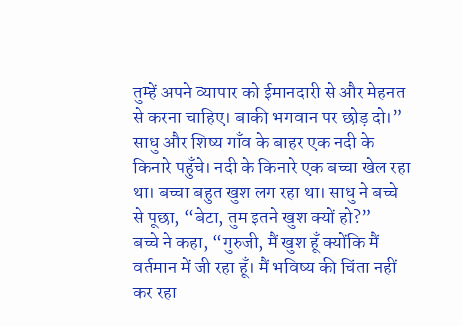तुम्हें अपने व्यापार को ईमानदारी से और मेहनत से करना चाहिए। बाकी भगवान पर छोड़ दो।”
साधु और शिष्य गाँव के बाहर एक नदी के किनारे पहुँचे। नदी के किनारे एक बच्चा खेल रहा था। बच्चा बहुत खुश लग रहा था। साधु ने बच्चे से पूछा, “बेटा, तुम इतने खुश क्यों हो?”
बच्चे ने कहा, “गुरुजी, मैं खुश हूँ क्योंकि मैं वर्तमान में जी रहा हूँ। मैं भविष्य की चिंता नहीं कर रहा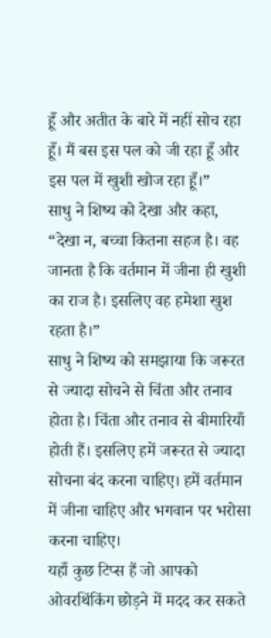हूँ और अतीत के बारे में नहीं सोच रहा हूँ। मैं बस इस पल को जी रहा हूँ और इस पल में खुशी खोज रहा हूँ।”
साधु ने शिष्य को देखा और कहा, “देखा न, बच्चा कितना सहज है। वह जानता है कि वर्तमान में जीना ही खुशी का राज है। इसलिए वह हमेशा खुश रहता है।”
साधु ने शिष्य को समझाया कि जरूरत से ज्यादा सोचने से चिंता और तनाव होता है। चिंता और तनाव से बीमारियाँ होती हैं। इसलिए हमें जरूरत से ज्यादा सोचना बंद करना चाहिए। हमें वर्तमान में जीना चाहिए और भगवान पर भरोसा करना चाहिए।
यहाँ कुछ टिप्स हैं जो आपको ओवरथिंकिंग छोड़ने में मदद कर सकते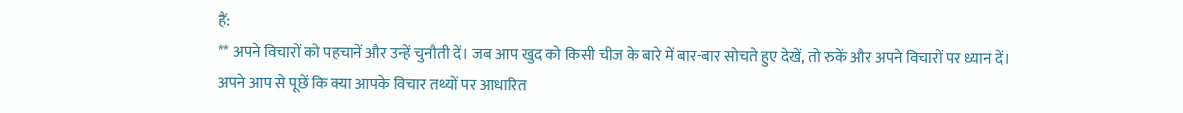हैं:
** अपने विचारों को पहचानें और उन्हें चुनौती दें। जब आप खुद को किसी चीज के बारे में बार-बार सोचते हुए देखें, तो रुकें और अपने विचारों पर ध्यान दें।
अपने आप से पूछें कि क्या आपके विचार तथ्यों पर आधारित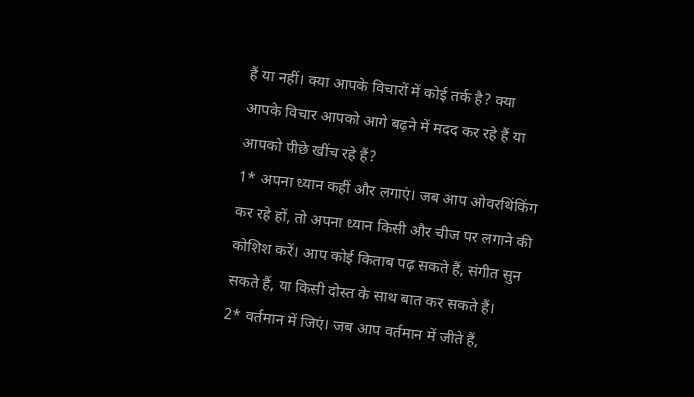हैं या नहीं। क्या आपके विचारों में कोई तर्क है? क्या आपके विचार आपको आगे बढ़ने में मदद कर रहे हैं या आपको पीछे खींच रहे हैं?
1* अपना ध्यान कहीं और लगाएं। जब आप ओवरथिंकिंग कर रहे हों, तो अपना ध्यान किसी और चीज पर लगाने की कोशिश करें। आप कोई किताब पढ़ सकते हैं, संगीत सुन सकते हैं, या किसी दोस्त के साथ बात कर सकते हैं।
2* वर्तमान में जिएं। जब आप वर्तमान में जीते हैं,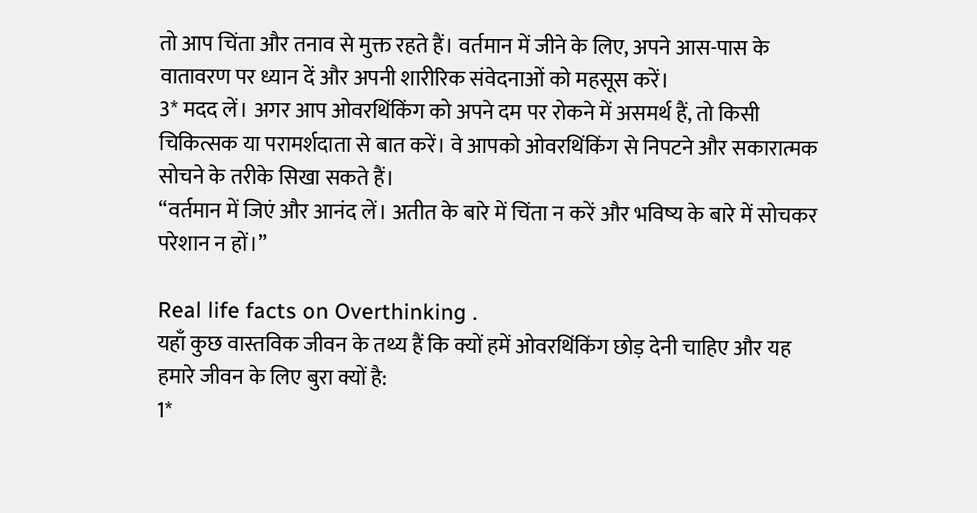तो आप चिंता और तनाव से मुक्त रहते हैं। वर्तमान में जीने के लिए, अपने आस-पास के वातावरण पर ध्यान दें और अपनी शारीरिक संवेदनाओं को महसूस करें।
3* मदद लें। अगर आप ओवरथिंकिंग को अपने दम पर रोकने में असमर्थ हैं, तो किसी चिकित्सक या परामर्शदाता से बात करें। वे आपको ओवरथिंकिंग से निपटने और सकारात्मक सोचने के तरीके सिखा सकते हैं।
“वर्तमान में जिएं और आनंद लें। अतीत के बारे में चिंता न करें और भविष्य के बारे में सोचकर परेशान न हों।”

Real life facts on Overthinking .
यहाँ कुछ वास्तविक जीवन के तथ्य हैं कि क्यों हमें ओवरथिंकिंग छोड़ देनी चाहिए और यह हमारे जीवन के लिए बुरा क्यों है:
1*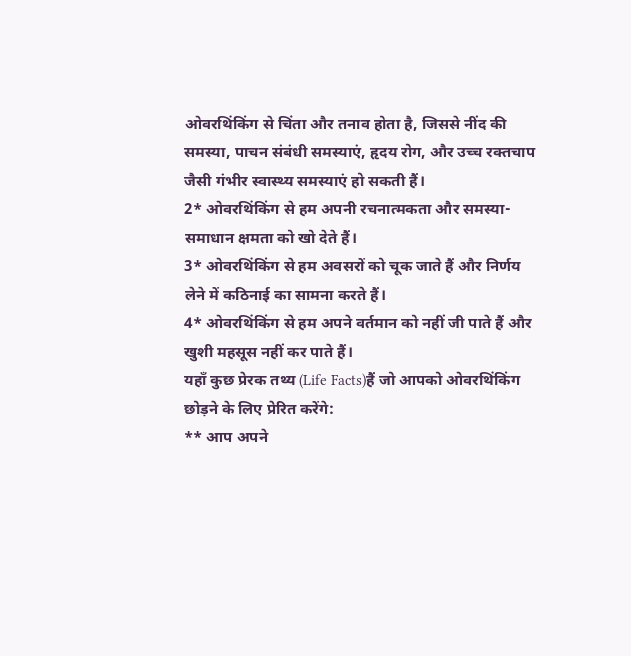ओवरथिंकिंग से चिंता और तनाव होता है, जिससे नींद की समस्या, पाचन संबंधी समस्याएं, हृदय रोग, और उच्च रक्तचाप जैसी गंभीर स्वास्थ्य समस्याएं हो सकती हैं।
2* ओवरथिंकिंग से हम अपनी रचनात्मकता और समस्या-समाधान क्षमता को खो देते हैं।
3* ओवरथिंकिंग से हम अवसरों को चूक जाते हैं और निर्णय लेने में कठिनाई का सामना करते हैं।
4* ओवरथिंकिंग से हम अपने वर्तमान को नहीं जी पाते हैं और खुशी महसूस नहीं कर पाते हैं।
यहाँ कुछ प्रेरक तथ्य (Life Facts)हैं जो आपको ओवरथिंकिंग छोड़ने के लिए प्रेरित करेंगे:
** आप अपने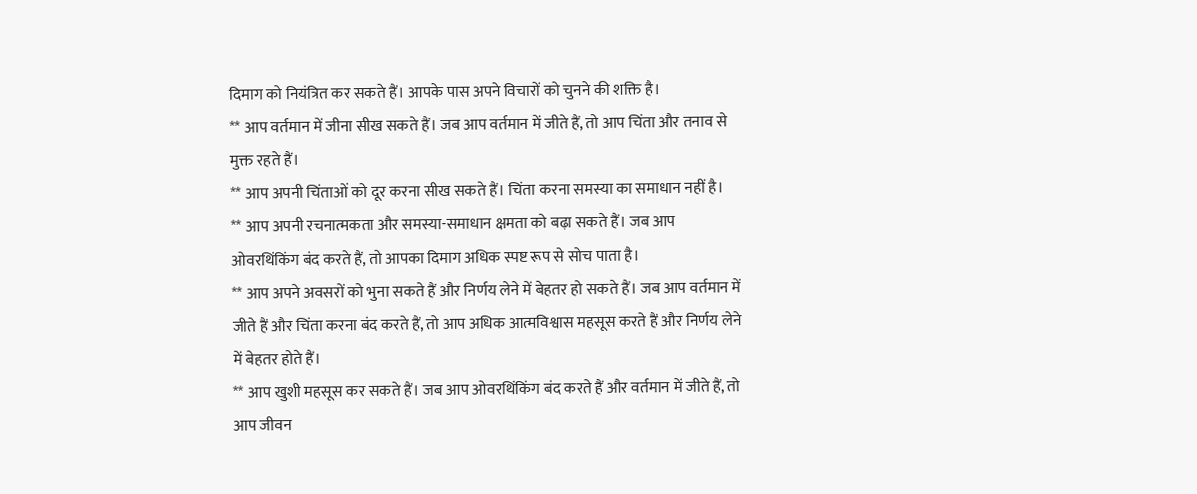दिमाग को नियंत्रित कर सकते हैं। आपके पास अपने विचारों को चुनने की शक्ति है।
** आप वर्तमान में जीना सीख सकते हैं। जब आप वर्तमान में जीते हैं, तो आप चिंता और तनाव से मुक्त रहते हैं।
** आप अपनी चिंताओं को दूर करना सीख सकते हैं। चिंता करना समस्या का समाधान नहीं है।
** आप अपनी रचनात्मकता और समस्या-समाधान क्षमता को बढ़ा सकते हैं। जब आप ओवरथिंकिंग बंद करते हैं, तो आपका दिमाग अधिक स्पष्ट रूप से सोच पाता है।
** आप अपने अवसरों को भुना सकते हैं और निर्णय लेने में बेहतर हो सकते हैं। जब आप वर्तमान में जीते हैं और चिंता करना बंद करते हैं, तो आप अधिक आत्मविश्वास महसूस करते हैं और निर्णय लेने में बेहतर होते हैं।
** आप खुशी महसूस कर सकते हैं। जब आप ओवरथिंकिंग बंद करते हैं और वर्तमान में जीते हैं, तो आप जीवन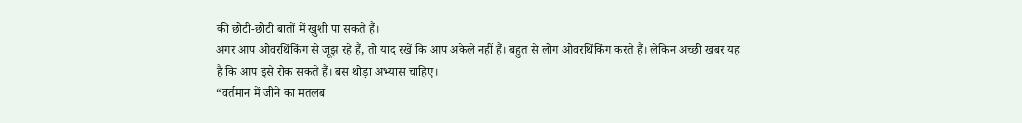की छोटी-छोटी बातों में खुशी पा सकते हैं।
अगर आप ओवरथिंकिंग से जूझ रहे हैं, तो याद रखें कि आप अकेले नहीं हैं। बहुत से लोग ओवरथिंकिंग करते हैं। लेकिन अच्छी खबर यह है कि आप इसे रोक सकते हैं। बस थोड़ा अभ्यास चाहिए।
“वर्तमान में जीने का मतलब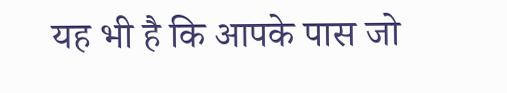यह भी है कि आपके पास जो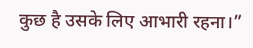कुछ है उसके लिए आभारी रहना।”